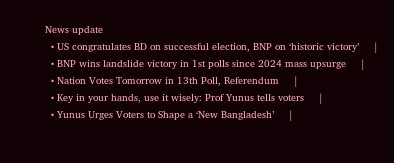News update
  • US congratulates BD on successful election, BNP on ‘historic victory’     |
  • BNP wins landslide victory in 1st polls since 2024 mass upsurge     |
  • Nation Votes Tomorrow in 13th Poll, Referendum     |
  • Key in your hands, use it wisely: Prof Yunus tells voters     |
  • Yunus Urges Voters to Shape a ‘New Bangladesh’     |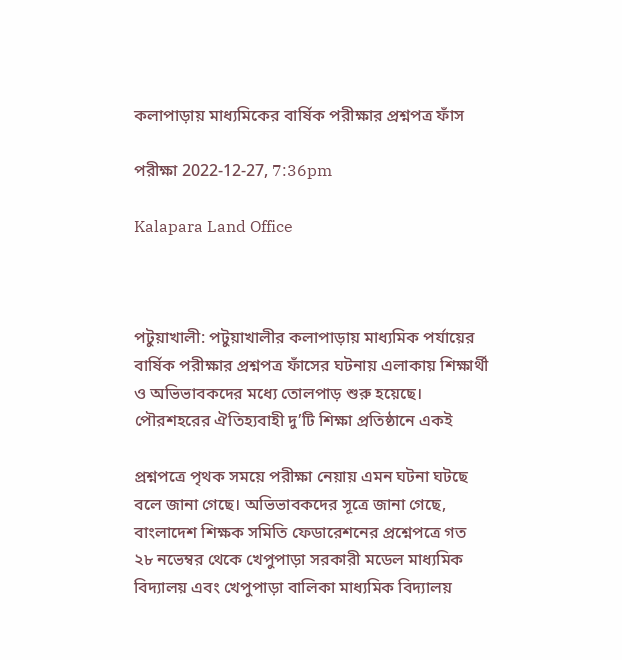কলাপাড়ায় মাধ্যমিকের বার্ষিক পরীক্ষার প্রশ্নপত্র ফাঁস

পরীক্ষা 2022-12-27, 7:36pm

Kalapara Land Office



পটুয়াখালী: পটুয়াখালীর কলাপাড়ায় মাধ্যমিক পর্যায়ের বার্ষিক পরীক্ষার প্রশ্নপত্র ফাঁসের ঘটনায় এলাকায় শিক্ষার্থী ও অভিভাবকদের মধ্যে তোলপাড় শুরু হয়েছে। পৌরশহরের ঐতিহ্যবাহী দু’টি শিক্ষা প্রতিষ্ঠানে একই

প্রশ্নপত্রে পৃথক সময়ে পরীক্ষা নেয়ায় এমন ঘটনা ঘটছে বলে জানা গেছে। অভিভাবকদের সূত্রে জানা গেছে, বাংলাদেশ শিক্ষক সমিতি ফেডারেশনের প্রশ্নেপত্রে গত ২৮ নভেম্বর থেকে খেপুপাড়া সরকারী মডেল মাধ্যমিক বিদ্যালয় এবং খেপুপাড়া বালিকা মাধ্যমিক বিদ্যালয়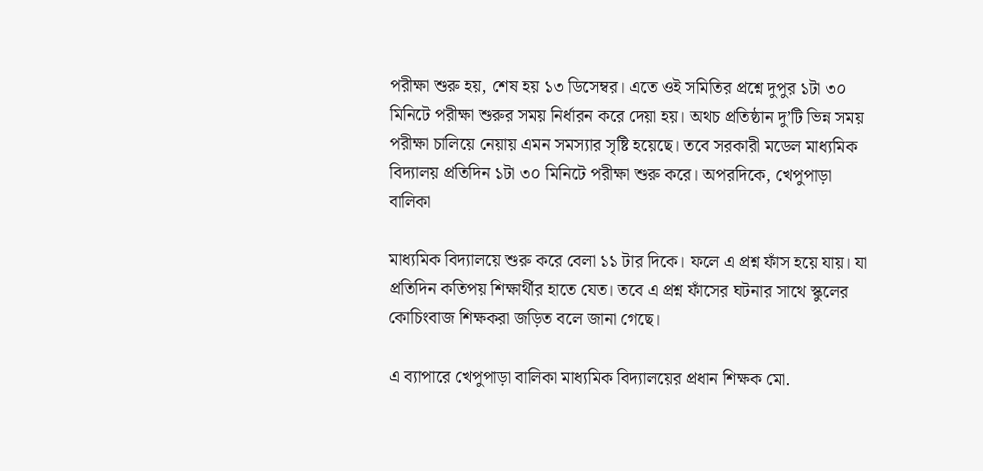পরীক্ষা শুরু হয়, শেষ হয় ১৩ ডিসেম্বর। এতে ওই সমিতির প্রশ্নে দুপুর ১টা ৩০ মিনিটে পরীক্ষা শুরুর সময় নির্ধারন করে দেয়া হয়। অথচ প্রতিষ্ঠান দু’টি ভিন্ন সময় পরীক্ষা চালিয়ে নেয়ায় এমন সমস্যার সৃষ্টি হয়েছে। তবে সরকারী মডেল মাধ্যমিক বিদ্যালয় প্রতিদিন ১টা ৩০ মিনিটে পরীক্ষা শুরু করে। অপরদিকে, খেপুপাড়া বালিকা

মাধ্যমিক বিদ্যালয়ে শুরু করে বেলা ১১ টার দিকে। ফলে এ প্রশ্ন ফাঁস হয়ে যায়। যা প্রতিদিন কতিপয় শিক্ষার্থীর হাতে যেত। তবে এ প্রশ্ন ফাঁসের ঘটনার সাথে স্কুলের কোচিংবাজ শিক্ষকরা জড়িত বলে জানা গেছে।

এ ব্যাপারে খেপুপাড়া বালিকা মাধ্যমিক বিদ্যালয়ের প্রধান শিক্ষক মো.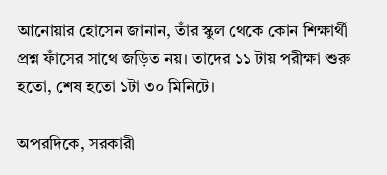আনোয়ার হোসেন জানান, তাঁর স্কুল থেকে কোন শিক্ষার্থী প্রশ্ন ফাঁসের সাথে জড়িত নয়। তাদের ১১ টায় পরীক্ষা শুরু হতো, শেষ হতো ১টা ৩০ মিনিটে।

অপরদিকে, সরকারী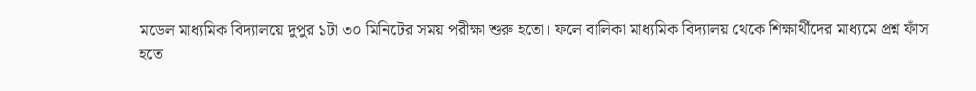মডেল মাধ্যমিক বিদ্যালয়ে দুপুর ১টা ৩০ মিনিটের সময় পরীক্ষা শুরু হতো। ফলে বালিকা মাধ্যমিক বিদ্যালয় থেকে শিক্ষার্থীদের মাধ্যমে প্রশ্ন ফাঁস হতে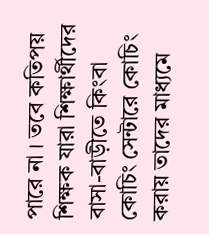পারে না । তবে কতিপয় শিক্ষক যারা শিক্ষার্থীদের বাসা-বাড়ীতে কিংবা কোচিং সেন্টারে কোচিং করায় তাদের মাধ্যমে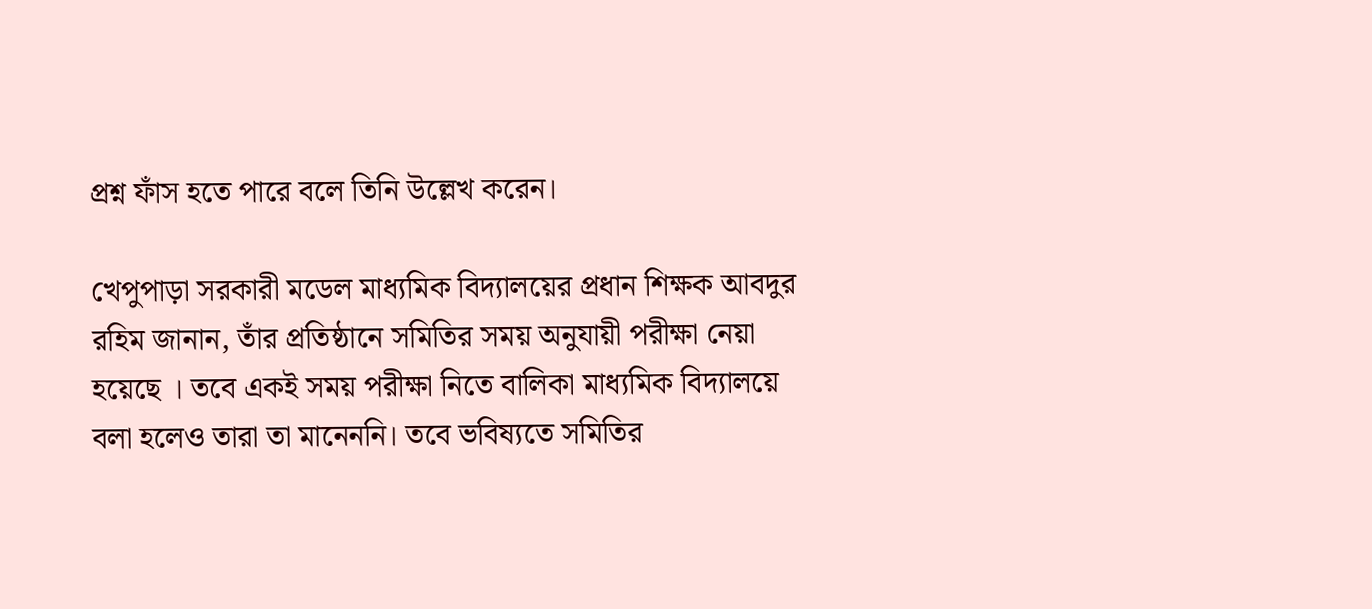প্রশ্ন ফাঁস হতে পারে বলে তিনি উল্লেখ করেন।

খেপুপাড়া সরকারী মডেল মাধ্যমিক বিদ্যালয়ের প্রধান শিক্ষক আবদুর রহিম জানান, তাঁর প্রতিষ্ঠানে সমিতির সময় অনুযায়ী পরীক্ষা নেয়া হয়েছে । তবে একই সময় পরীক্ষা নিতে বালিকা মাধ্যমিক বিদ্যালয়ে বলা হলেও তারা তা মানেননি। তবে ভবিষ্যতে সমিতির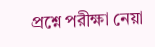প্রশ্নে পরীক্ষা নেয়া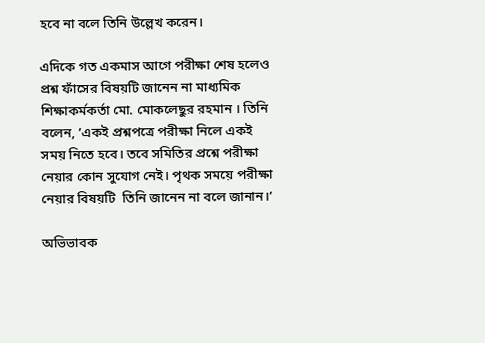হবে না বলে তিনি উল্লেখ করেন।

এদিকে গত একমাস আগে পরীক্ষা শেষ হলেও প্রশ্ন ফাঁসের বিষয়টি জানেন না মাধ্যমিক শিক্ষাকর্মকর্তা মো. মোকলেছুর রহমান । তিনি বলেন, ’একই প্রশ্নপত্রে পরীক্ষা নিলে একই সময় নিতে হবে। তবে সমিতির প্রশ্নে পরীক্ষা নেয়ার কোন সুযোগ নেই। পৃথক সময়ে পরীক্ষা নেয়ার বিষয়টি  তিনি জানেন না বলে জানান।’

অভিভাবক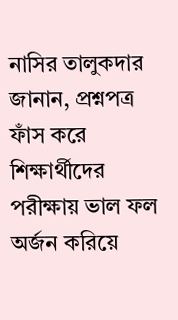নাসির তালুকদার জানান, প্রশ্নপত্র ফাঁস করে শিক্ষার্থীদের পরীক্ষায় ভাল ফল অর্জন করিয়ে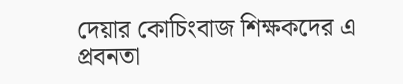দেয়ার কোচিংবাজ শিক্ষকদের এ প্রবনতা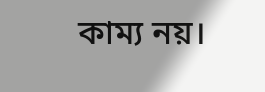কাম্য নয়।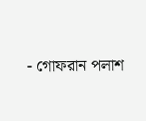- গোফরান পলাশ